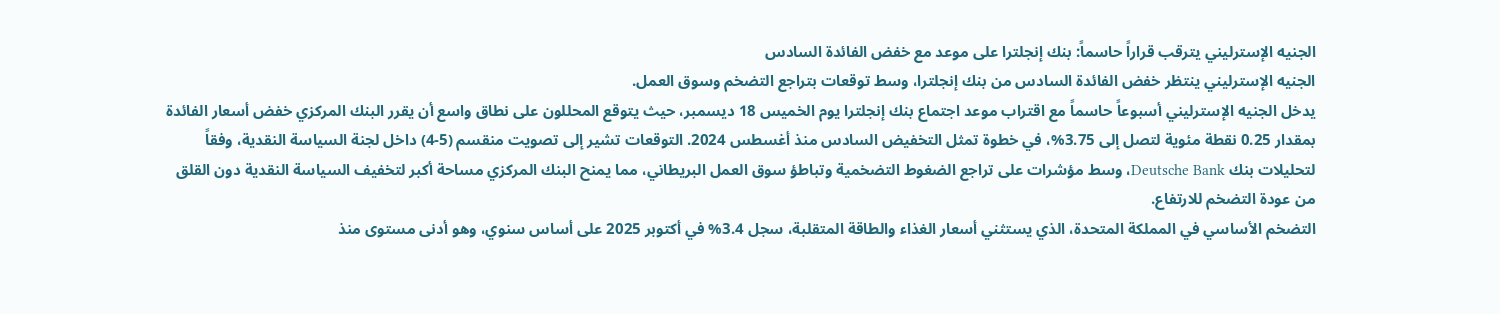الجنيه الإسترليني يترقب قراراً حاسماً: بنك إنجلترا على موعد مع خفض الفائدة السادس
الجنيه الإسترليني ينتظر خفض الفائدة السادس من بنك إنجلترا، وسط توقعات بتراجع التضخم وسوق العمل.
يدخل الجنيه الإسترليني أسبوعاً حاسماً مع اقتراب موعد اجتماع بنك إنجلترا يوم الخميس 18 ديسمبر، حيث يتوقع المحللون على نطاق واسع أن يقرر البنك المركزي خفض أسعار الفائدة بمقدار 0.25 نقطة مئوية لتصل إلى 3.75%، في خطوة تمثل التخفيض السادس منذ أغسطس 2024. التوقعات تشير إلى تصويت منقسم (5-4) داخل لجنة السياسة النقدية، وفقاً لتحليلات بنك Deutsche Bank، وسط مؤشرات على تراجع الضغوط التضخمية وتباطؤ سوق العمل البريطاني، مما يمنح البنك المركزي مساحة أكبر لتخفيف السياسة النقدية دون القلق من عودة التضخم للارتفاع.
التضخم الأساسي في المملكة المتحدة، الذي يستثني أسعار الغذاء والطاقة المتقلبة، سجل 3.4% في أكتوبر 2025 على أساس سنوي، وهو أدنى مستوى منذ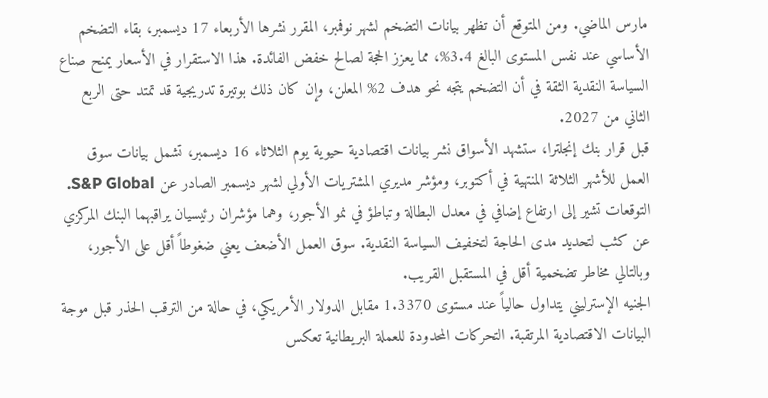مارس الماضي. ومن المتوقع أن تظهر بيانات التضخم لشهر نوفمبر، المقرر نشرها الأربعاء 17 ديسمبر، بقاء التضخم الأساسي عند نفس المستوى البالغ 3.4%، مما يعزز الحجة لصالح خفض الفائدة. هذا الاستقرار في الأسعار يمنح صناع السياسة النقدية الثقة في أن التضخم يتجه نحو هدف 2% المعلن، وإن كان ذلك بوتيرة تدريجية قد تمتد حتى الربع الثاني من 2027.
قبل قرار بنك إنجلترا، ستشهد الأسواق نشر بيانات اقتصادية حيوية يوم الثلاثاء 16 ديسمبر، تشمل بيانات سوق العمل للأشهر الثلاثة المنتهية في أكتوبر، ومؤشر مديري المشتريات الأولي لشهر ديسمبر الصادر عن S&P Global. التوقعات تشير إلى ارتفاع إضافي في معدل البطالة وتباطؤ في نمو الأجور، وهما مؤشران رئيسيان يراقبهما البنك المركزي عن كثب لتحديد مدى الحاجة لتخفيف السياسة النقدية. سوق العمل الأضعف يعني ضغوطاً أقل على الأجور، وبالتالي مخاطر تضخمية أقل في المستقبل القريب.
الجنيه الإسترليني يتداول حالياً عند مستوى 1.3370 مقابل الدولار الأمريكي، في حالة من الترقب الحذر قبل موجة البيانات الاقتصادية المرتقبة. التحركات المحدودة للعملة البريطانية تعكس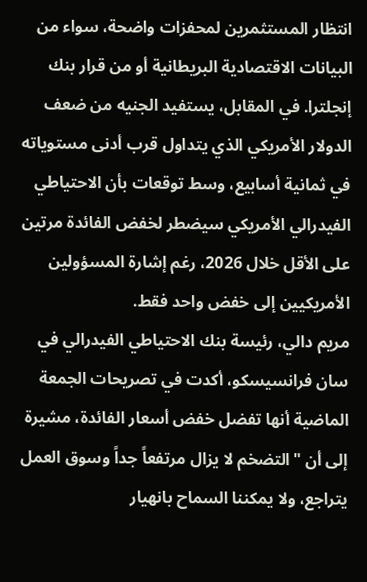انتظار المستثمرين لمحفزات واضحة، سواء من البيانات الاقتصادية البريطانية أو من قرار بنك إنجلترا. في المقابل، يستفيد الجنيه من ضعف الدولار الأمريكي الذي يتداول قرب أدنى مستوياته في ثمانية أسابيع، وسط توقعات بأن الاحتياطي الفيدرالي الأمريكي سيضطر لخفض الفائدة مرتين على الأقل خلال 2026، رغم إشارة المسؤولين الأمريكيين إلى خفض واحد فقط.
مريم دالي، رئيسة بنك الاحتياطي الفيدرالي في سان فرانسيسكو، أكدت في تصريحات الجمعة الماضية أنها تفضل خفض أسعار الفائدة، مشيرة إلى أن "التضخم لا يزال مرتفعاً جداً وسوق العمل يتراجع، ولا يمكننا السماح بانهيار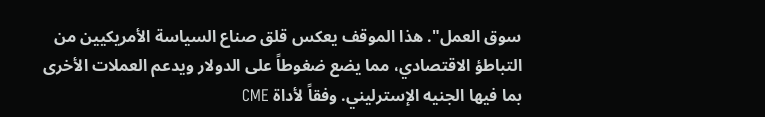سوق العمل". هذا الموقف يعكس قلق صناع السياسة الأمريكيين من التباطؤ الاقتصادي، مما يضع ضغوطاً على الدولار ويدعم العملات الأخرى بما فيها الجنيه الإسترليني. وفقاً لأداة CME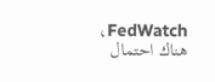FedWatch، هناك احتمال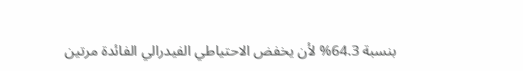بنسبة 64.3% لأن يخفض الاحتياطي الفيدرالي الفائدة مرتين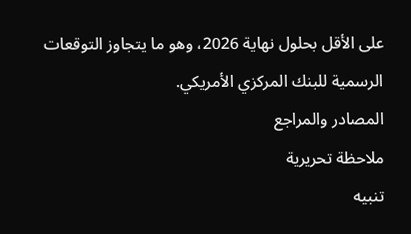على الأقل بحلول نهاية 2026، وهو ما يتجاوز التوقعات الرسمية للبنك المركزي الأمريكي.
المصادر والمراجع
ملاحظة تحريرية
تنبيه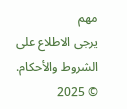مهم
يرجى الاطلاع على الشروط والأحكام.
© 2025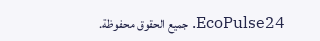EcoPulse24. جميع الحقوق محفوظة.